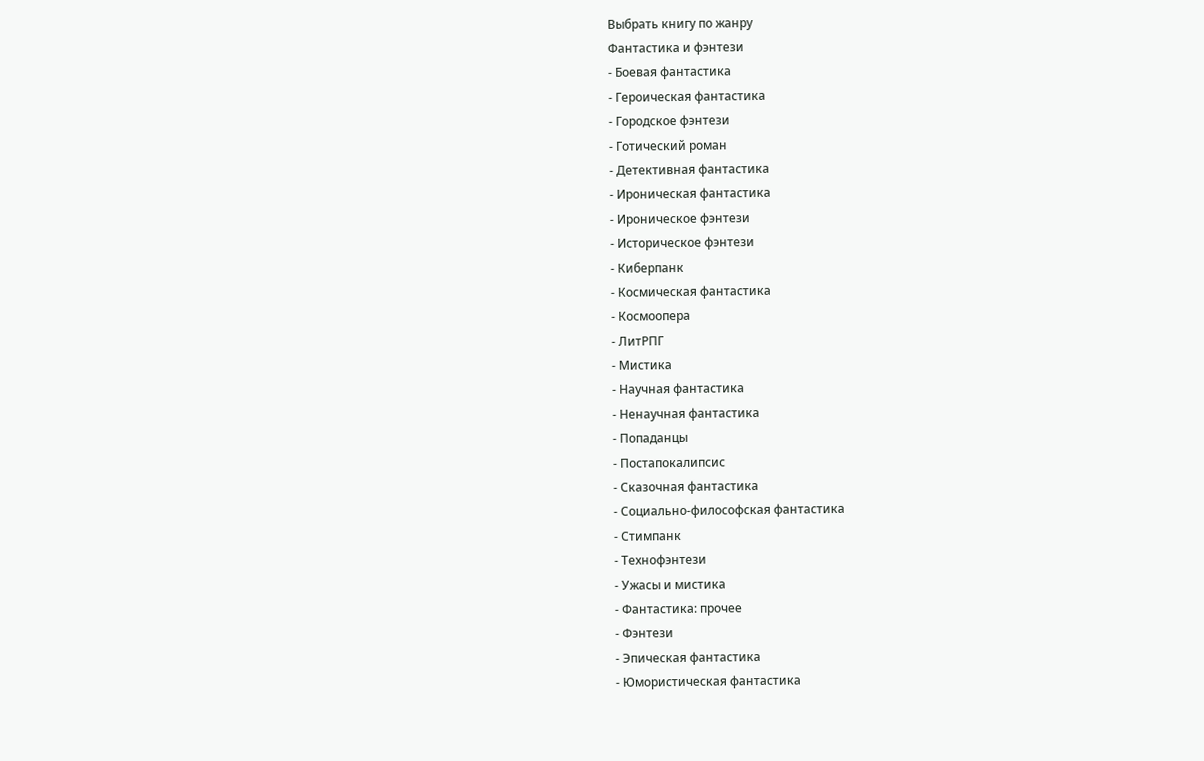Выбрать книгу по жанру
Фантастика и фэнтези
- Боевая фантастика
- Героическая фантастика
- Городское фэнтези
- Готический роман
- Детективная фантастика
- Ироническая фантастика
- Ироническое фэнтези
- Историческое фэнтези
- Киберпанк
- Космическая фантастика
- Космоопера
- ЛитРПГ
- Мистика
- Научная фантастика
- Ненаучная фантастика
- Попаданцы
- Постапокалипсис
- Сказочная фантастика
- Социально-философская фантастика
- Стимпанк
- Технофэнтези
- Ужасы и мистика
- Фантастика: прочее
- Фэнтези
- Эпическая фантастика
- Юмористическая фантастика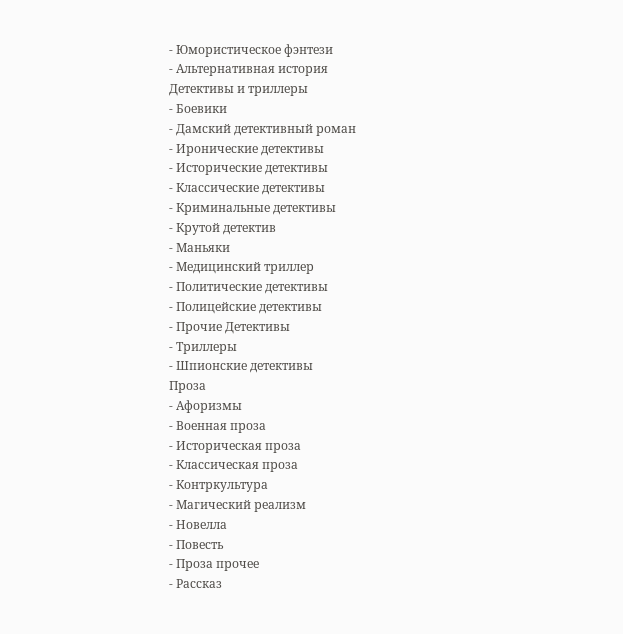- Юмористическое фэнтези
- Альтернативная история
Детективы и триллеры
- Боевики
- Дамский детективный роман
- Иронические детективы
- Исторические детективы
- Классические детективы
- Криминальные детективы
- Крутой детектив
- Маньяки
- Медицинский триллер
- Политические детективы
- Полицейские детективы
- Прочие Детективы
- Триллеры
- Шпионские детективы
Проза
- Афоризмы
- Военная проза
- Историческая проза
- Классическая проза
- Контркультура
- Магический реализм
- Новелла
- Повесть
- Проза прочее
- Рассказ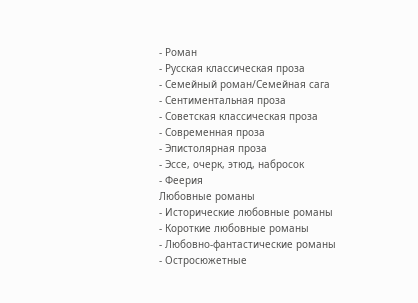- Роман
- Русская классическая проза
- Семейный роман/Семейная сага
- Сентиментальная проза
- Советская классическая проза
- Современная проза
- Эпистолярная проза
- Эссе, очерк, этюд, набросок
- Феерия
Любовные романы
- Исторические любовные романы
- Короткие любовные романы
- Любовно-фантастические романы
- Остросюжетные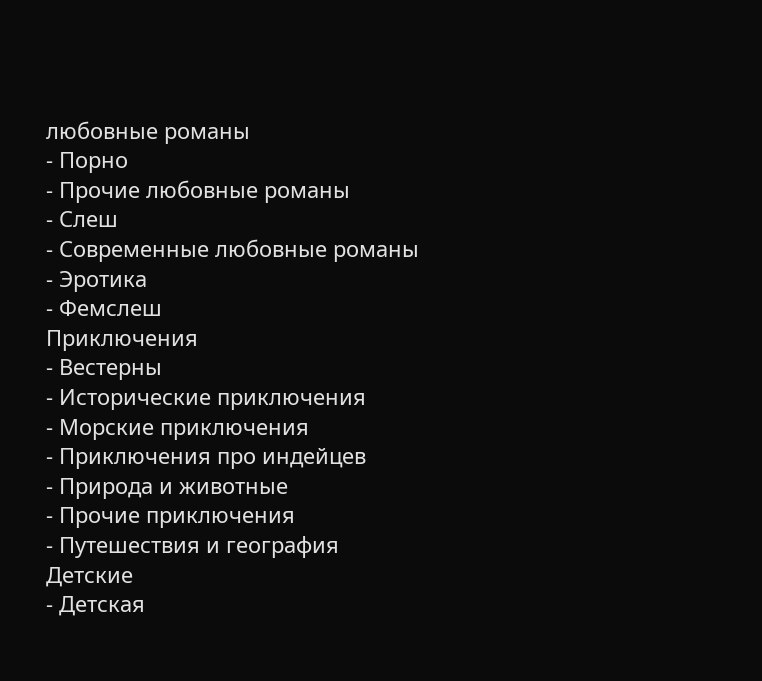любовные романы
- Порно
- Прочие любовные романы
- Слеш
- Современные любовные романы
- Эротика
- Фемслеш
Приключения
- Вестерны
- Исторические приключения
- Морские приключения
- Приключения про индейцев
- Природа и животные
- Прочие приключения
- Путешествия и география
Детские
- Детская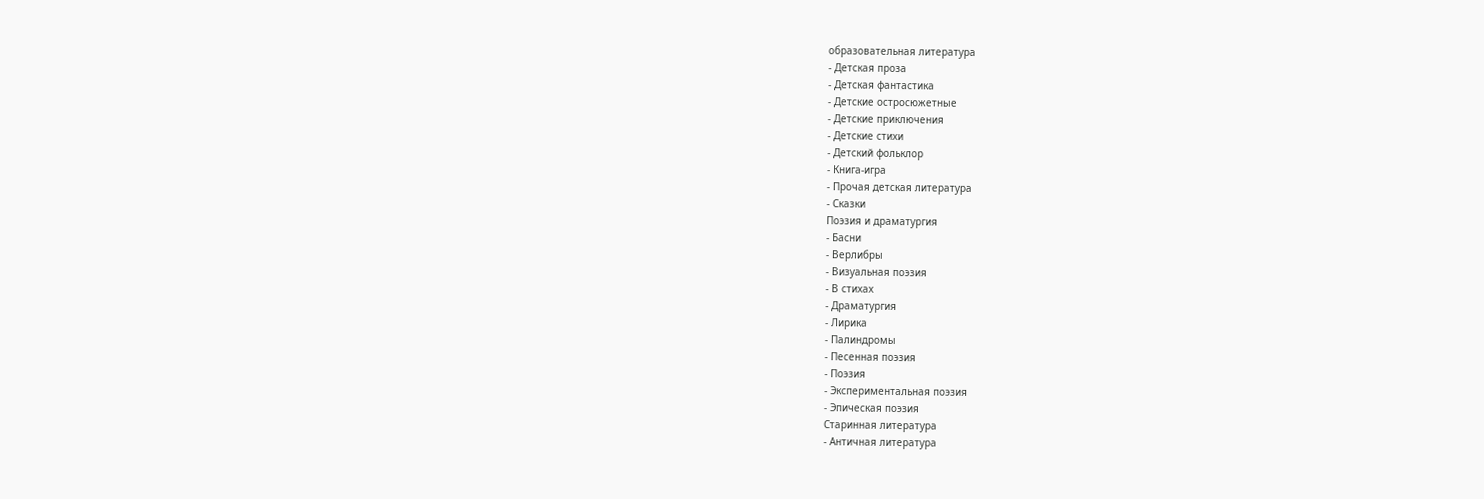образовательная литература
- Детская проза
- Детская фантастика
- Детские остросюжетные
- Детские приключения
- Детские стихи
- Детский фольклор
- Книга-игра
- Прочая детская литература
- Сказки
Поэзия и драматургия
- Басни
- Верлибры
- Визуальная поэзия
- В стихах
- Драматургия
- Лирика
- Палиндромы
- Песенная поэзия
- Поэзия
- Экспериментальная поэзия
- Эпическая поэзия
Старинная литература
- Античная литература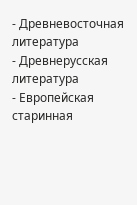- Древневосточная литература
- Древнерусская литература
- Европейская старинная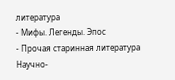литература
- Мифы. Легенды. Эпос
- Прочая старинная литература
Научно-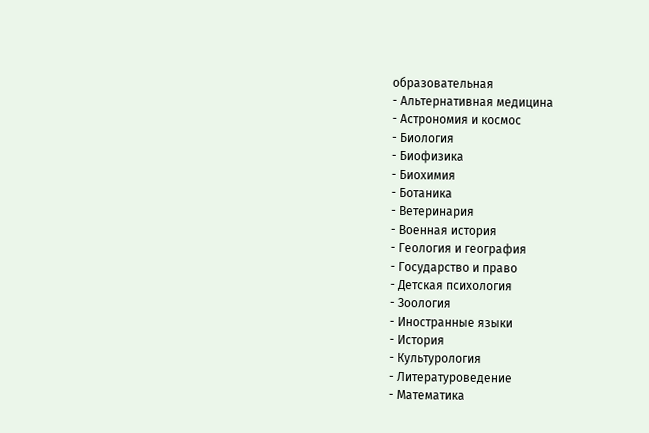образовательная
- Альтернативная медицина
- Астрономия и космос
- Биология
- Биофизика
- Биохимия
- Ботаника
- Ветеринария
- Военная история
- Геология и география
- Государство и право
- Детская психология
- Зоология
- Иностранные языки
- История
- Культурология
- Литературоведение
- Математика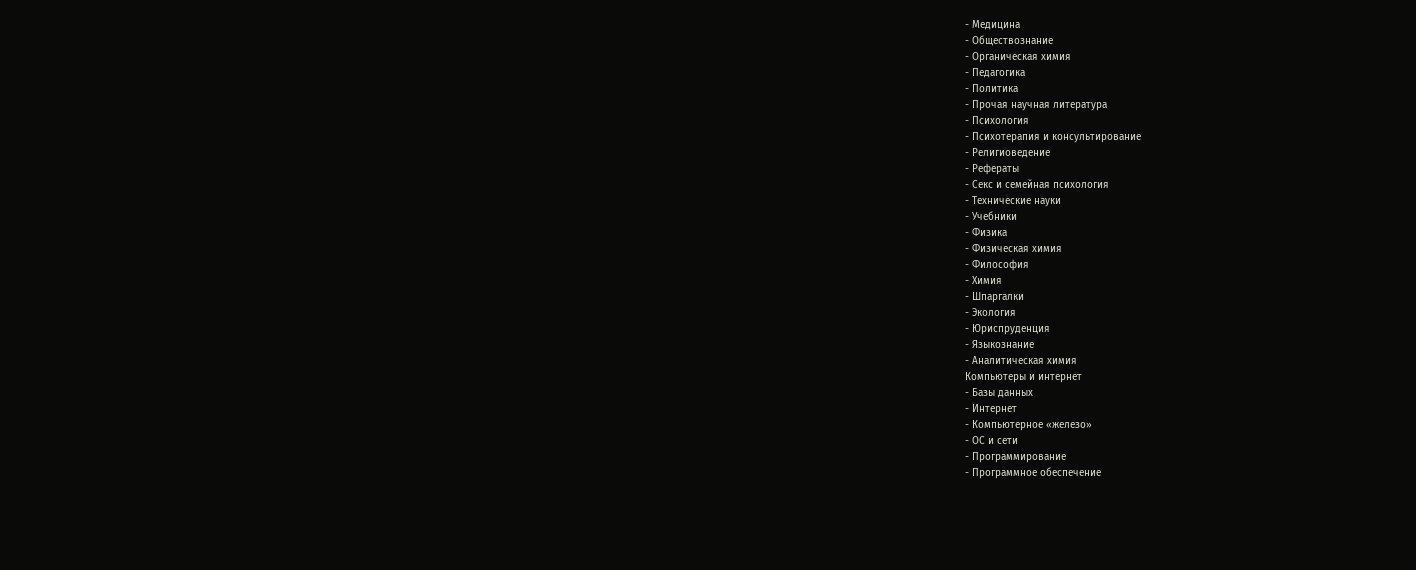- Медицина
- Обществознание
- Органическая химия
- Педагогика
- Политика
- Прочая научная литература
- Психология
- Психотерапия и консультирование
- Религиоведение
- Рефераты
- Секс и семейная психология
- Технические науки
- Учебники
- Физика
- Физическая химия
- Философия
- Химия
- Шпаргалки
- Экология
- Юриспруденция
- Языкознание
- Аналитическая химия
Компьютеры и интернет
- Базы данных
- Интернет
- Компьютерное «железо»
- ОС и сети
- Программирование
- Программное обеспечение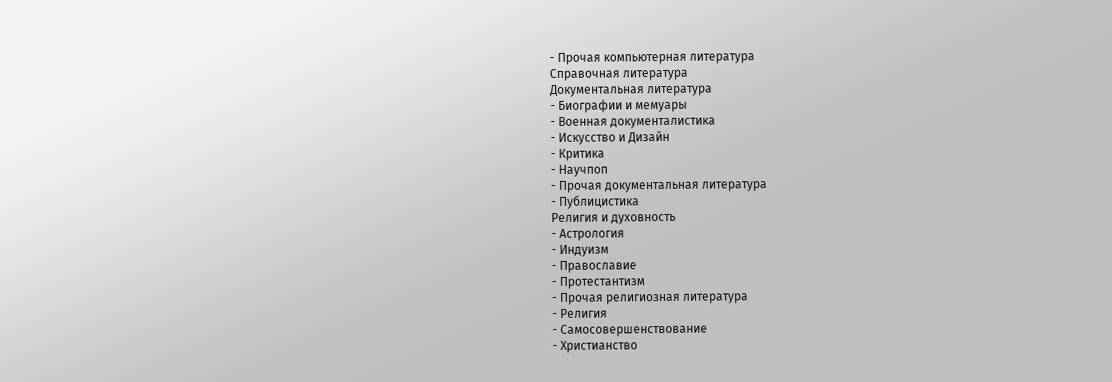- Прочая компьютерная литература
Справочная литература
Документальная литература
- Биографии и мемуары
- Военная документалистика
- Искусство и Дизайн
- Критика
- Научпоп
- Прочая документальная литература
- Публицистика
Религия и духовность
- Астрология
- Индуизм
- Православие
- Протестантизм
- Прочая религиозная литература
- Религия
- Самосовершенствование
- Христианство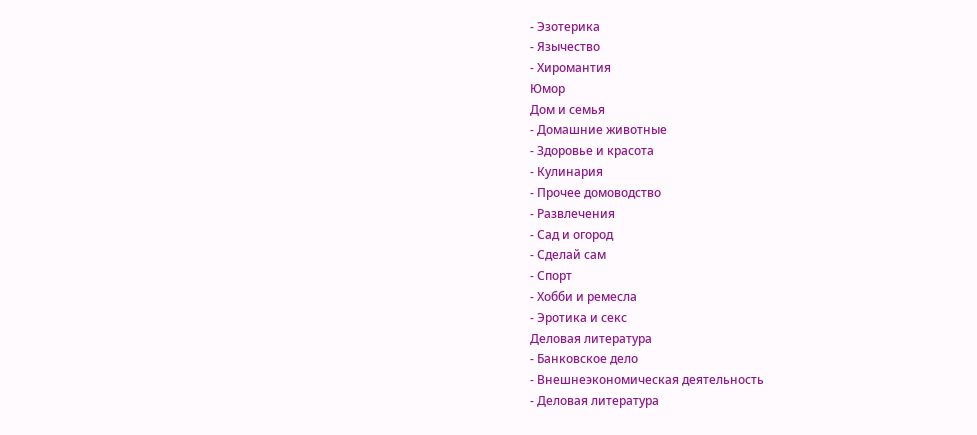- Эзотерика
- Язычество
- Хиромантия
Юмор
Дом и семья
- Домашние животные
- Здоровье и красота
- Кулинария
- Прочее домоводство
- Развлечения
- Сад и огород
- Сделай сам
- Спорт
- Хобби и ремесла
- Эротика и секс
Деловая литература
- Банковское дело
- Внешнеэкономическая деятельность
- Деловая литература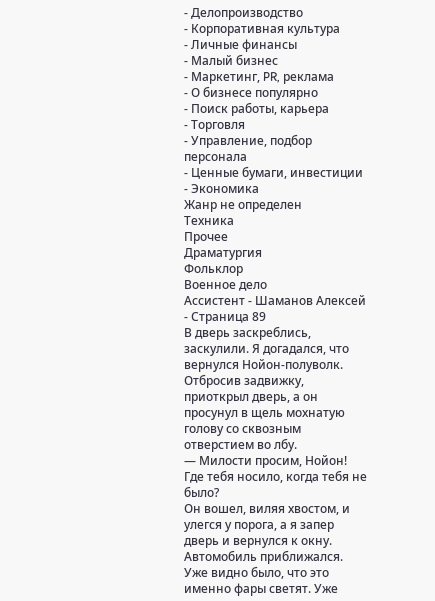- Делопроизводство
- Корпоративная культура
- Личные финансы
- Малый бизнес
- Маркетинг, PR, реклама
- О бизнесе популярно
- Поиск работы, карьера
- Торговля
- Управление, подбор персонала
- Ценные бумаги, инвестиции
- Экономика
Жанр не определен
Техника
Прочее
Драматургия
Фольклор
Военное дело
Ассистент - Шаманов Алексей - Страница 89
В дверь заскреблись, заскулили. Я догадался, что вернулся Нойон-полуволк. Отбросив задвижку, приоткрыл дверь, а он просунул в щель мохнатую голову со сквозным отверстием во лбу.
— Милости просим, Нойон! Где тебя носило, когда тебя не было?
Он вошел, виляя хвостом, и улегся у порога, а я запер дверь и вернулся к окну. Автомобиль приближался. Уже видно было, что это именно фары светят. Уже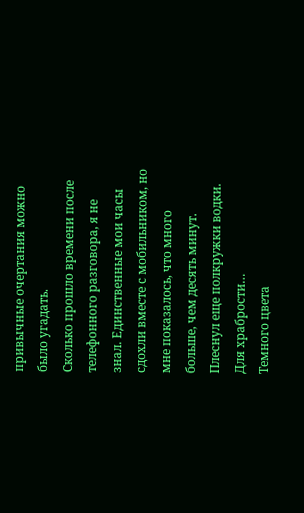привычные очертания можно было угадать.
Сколько прошло времени после телефонного разговора, я не знал. Единственные мои часы сдохли вместе с мобильником, но мне показалось, что много больше, чем десять минут.
Плеснул еще полкружки водки. Для храбрости…
Темного цвета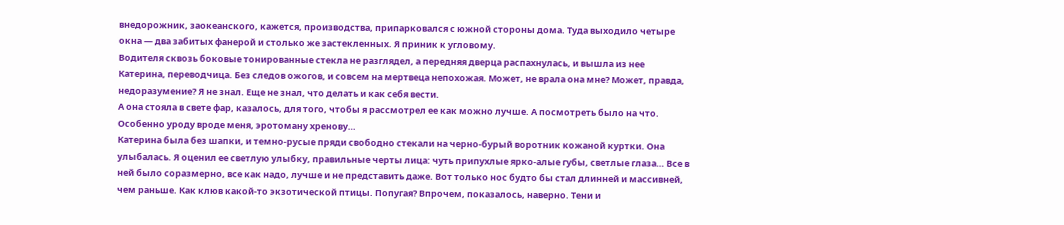внедорожник, заокеанского, кажется, производства, припарковался с южной стороны дома. Туда выходило четыре окна — два забитых фанерой и столько же застекленных. Я приник к угловому.
Водителя сквозь боковые тонированные стекла не разглядел, а передняя дверца распахнулась, и вышла из нее Катерина, переводчица. Без следов ожогов, и совсем на мертвеца непохожая. Может, не врала она мне? Может, правда, недоразумение? Я не знал. Еще не знал, что делать и как себя вести.
А она стояла в свете фар, казалось, для того, чтобы я рассмотрел ее как можно лучше. А посмотреть было на что. Особенно уроду вроде меня, эротоману хренову…
Катерина была без шапки, и темно-русые пряди свободно стекали на черно-бурый воротник кожаной куртки. Она улыбалась. Я оценил ее светлую улыбку, правильные черты лица: чуть припухлые ярко-алые губы, светлые глаза… Все в ней было соразмерно, все как надо, лучше и не представить даже. Вот только нос будто бы стал длинней и массивней, чем раньше. Как клюв какой-то экзотической птицы. Попугая? Впрочем, показалось, наверно. Тени и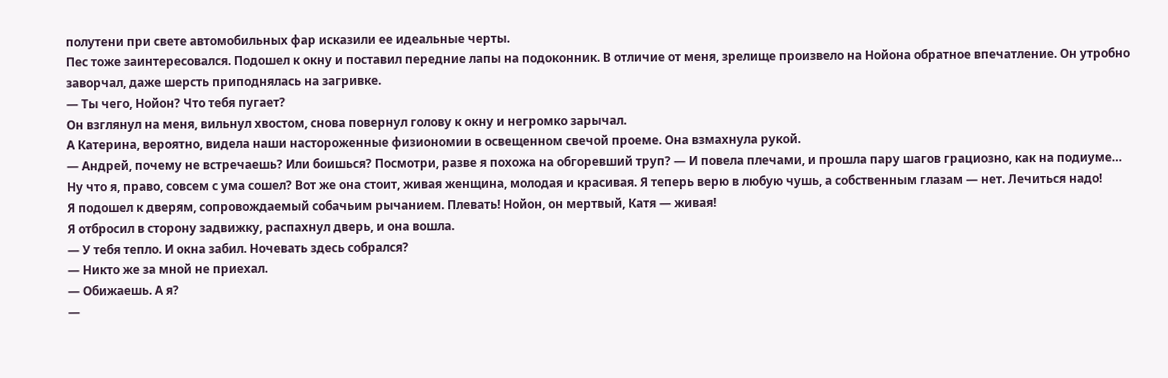полутени при свете автомобильных фар исказили ее идеальные черты.
Пес тоже заинтересовался. Подошел к окну и поставил передние лапы на подоконник. В отличие от меня, зрелище произвело на Нойона обратное впечатление. Он утробно заворчал, даже шерсть приподнялась на загривке.
— Ты чего, Нойон? Что тебя пугает?
Он взглянул на меня, вильнул хвостом, снова повернул голову к окну и негромко зарычал.
А Катерина, вероятно, видела наши настороженные физиономии в освещенном свечой проеме. Она взмахнула рукой.
— Андрей, почему не встречаешь? Или боишься? Посмотри, разве я похожа на обгоревший труп? — И повела плечами, и прошла пару шагов грациозно, как на подиуме…
Ну что я, право, совсем с ума сошел? Вот же она стоит, живая женщина, молодая и красивая. Я теперь верю в любую чушь, а собственным глазам — нет. Лечиться надо!
Я подошел к дверям, сопровождаемый собачьим рычанием. Плевать! Нойон, он мертвый, Катя — живая!
Я отбросил в сторону задвижку, распахнул дверь, и она вошла.
— У тебя тепло. И окна забил. Ночевать здесь собрался?
— Никто же за мной не приехал.
— Обижаешь. А я?
—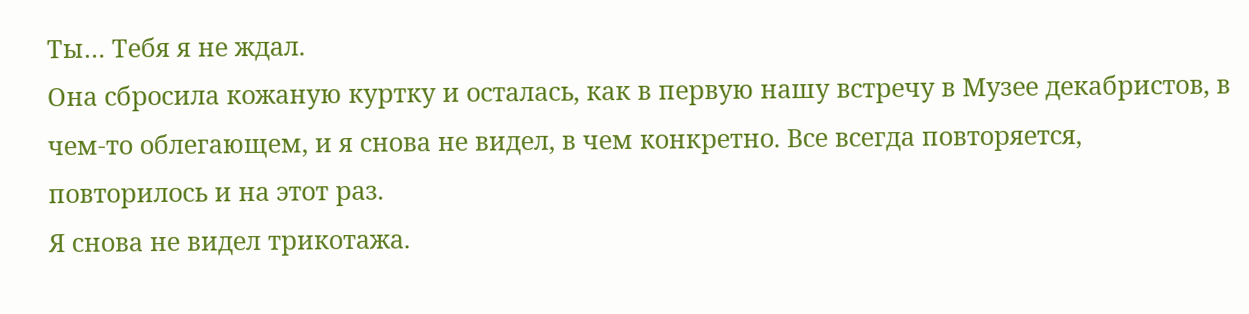Ты… Тебя я не ждал.
Она сбросила кожаную куртку и осталась, как в первую нашу встречу в Музее декабристов, в чем-то облегающем, и я снова не видел, в чем конкретно. Все всегда повторяется, повторилось и на этот раз.
Я снова не видел трикотажа.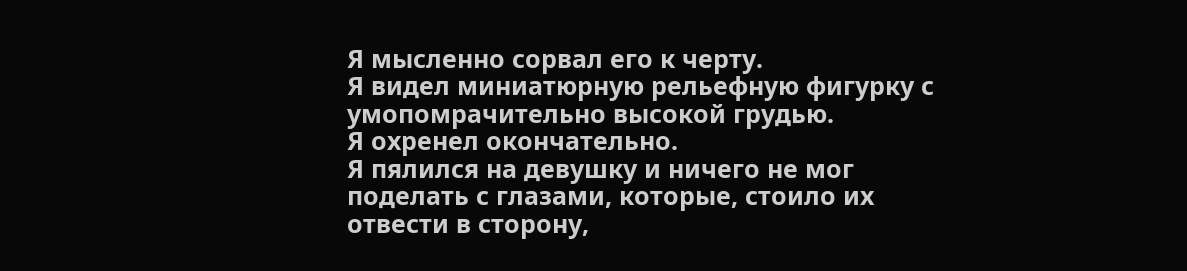Я мысленно сорвал его к черту.
Я видел миниатюрную рельефную фигурку с умопомрачительно высокой грудью.
Я охренел окончательно.
Я пялился на девушку и ничего не мог поделать с глазами, которые, стоило их отвести в сторону,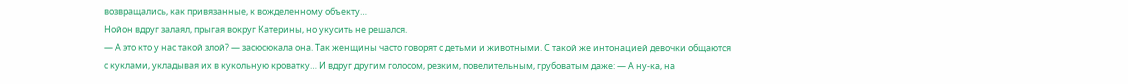возвращались, как привязанные, к вожделенному объекту…
Нойон вдруг залаял, прыгая вокруг Катерины, но укусить не решался.
— А это кто у нас такой злой? — засюсюкала она. Так женщины часто говорят с детьми и животными. С такой же интонацией девочки общаются с куклами, укладывая их в кукольную кроватку… И вдруг другим голосом, резким, повелительным, грубоватым даже: — А ну-ка, на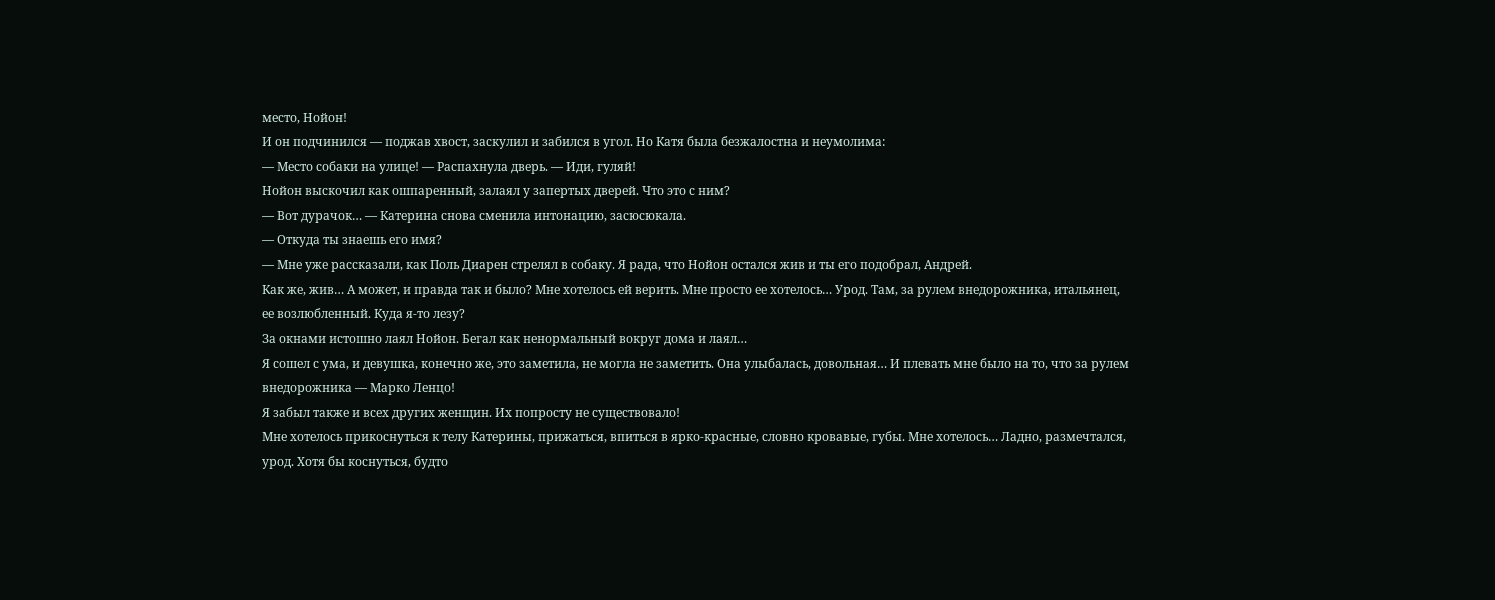место, Нойон!
И он подчинился — поджав хвост, заскулил и забился в угол. Но Катя была безжалостна и неумолима:
— Место собаки на улице! — Распахнула дверь. — Иди, гуляй!
Нойон выскочил как ошпаренный, залаял у запертых дверей. Что это с ним?
— Вот дурачок… — Катерина снова сменила интонацию, засюсюкала.
— Откуда ты знаешь его имя?
— Мне уже рассказали, как Поль Диарен стрелял в собаку. Я рада, что Нойон остался жив и ты его подобрал, Андрей.
Как же, жив… А может, и правда так и было? Мне хотелось ей верить. Мне просто ее хотелось… Урод. Там, за рулем внедорожника, итальянец, ее возлюбленный. Куда я-то лезу?
За окнами истошно лаял Нойон. Бегал как ненормальный вокруг дома и лаял…
Я сошел с ума, и девушка, конечно же, это заметила, не могла не заметить. Она улыбалась, довольная… И плевать мне было на то, что за рулем внедорожника — Марко Ленцо!
Я забыл также и всех других женщин. Их попросту не существовало!
Мне хотелось прикоснуться к телу Катерины, прижаться, впиться в ярко-красные, словно кровавые, губы. Мне хотелось… Ладно, размечтался, урод. Хотя бы коснуться, будто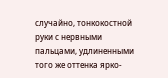случайно, тонкокостной руки с нервными пальцами, удлиненными того же оттенка ярко-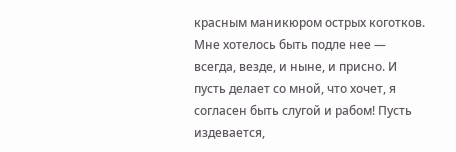красным маникюром острых коготков. Мне хотелось быть подле нее — всегда, везде, и ныне, и присно. И пусть делает со мной, что хочет, я согласен быть слугой и рабом! Пусть издевается,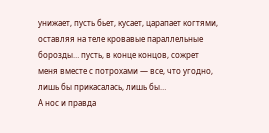унижает, пусть бьет, кусает, царапает когтями, оставляя на теле кровавые параллельные борозды… пусть, в конце концов, сожрет меня вместе с потрохами — все, что угодно, лишь бы прикасалась, лишь бы…
А нос и правда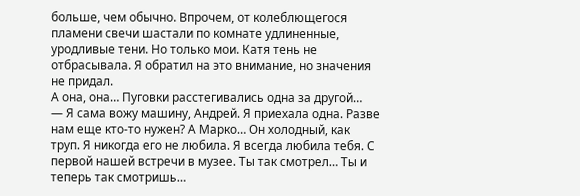больше, чем обычно. Впрочем, от колеблющегося пламени свечи шастали по комнате удлиненные, уродливые тени. Но только мои. Катя тень не отбрасывала. Я обратил на это внимание, но значения не придал.
А она, она… Пуговки расстегивались одна за другой…
— Я сама вожу машину, Андрей. Я приехала одна. Разве нам еще кто-то нужен? А Марко… Он холодный, как труп. Я никогда его не любила. Я всегда любила тебя. С первой нашей встречи в музее. Ты так смотрел… Ты и теперь так смотришь…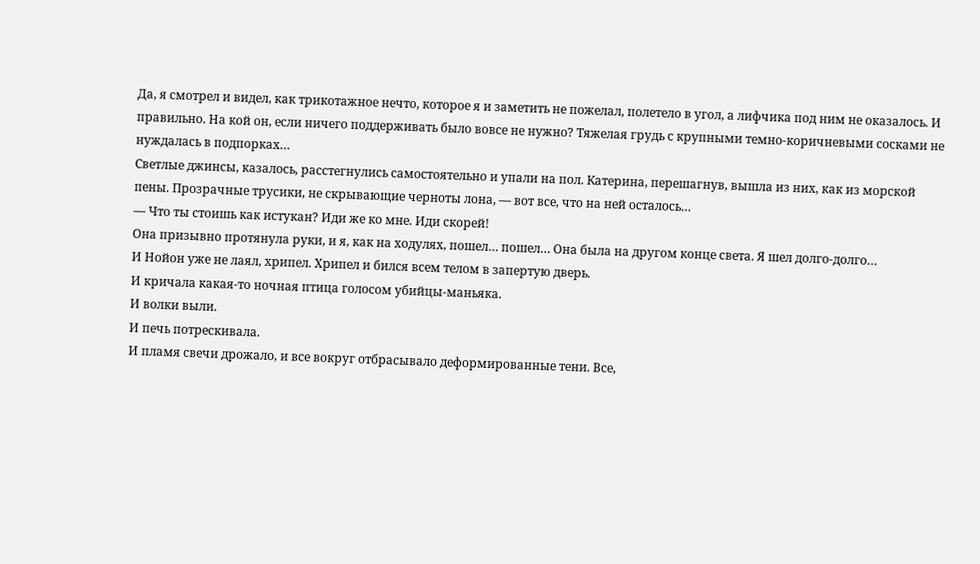Да, я смотрел и видел, как трикотажное нечто, которое я и заметить не пожелал, полетело в угол, а лифчика под ним не оказалось. И правильно. На кой он, если ничего поддерживать было вовсе не нужно? Тяжелая грудь с крупными темно-коричневыми сосками не нуждалась в подпорках…
Светлые джинсы, казалось, расстегнулись самостоятельно и упали на пол. Катерина, перешагнув, вышла из них, как из морской пены. Прозрачные трусики, не скрывающие черноты лона, — вот все, что на ней осталось…
— Что ты стоишь как истукан? Иди же ко мне. Иди скорей!
Она призывно протянула руки, и я, как на ходулях, пошел… пошел… Она была на другом конце света. Я шел долго-долго…
И Нойон уже не лаял, хрипел. Хрипел и бился всем телом в запертую дверь.
И кричала какая-то ночная птица голосом убийцы-маньяка.
И волки выли.
И печь потрескивала.
И пламя свечи дрожало, и все вокруг отбрасывало деформированные тени. Все,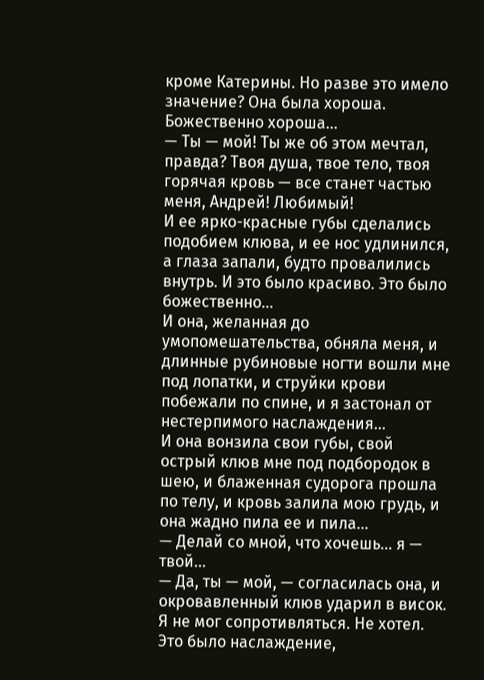кроме Катерины. Но разве это имело значение? Она была хороша. Божественно хороша…
— Ты — мой! Ты же об этом мечтал, правда? Твоя душа, твое тело, твоя горячая кровь — все станет частью меня, Андрей! Любимый!
И ее ярко-красные губы сделались подобием клюва, и ее нос удлинился, а глаза запали, будто провалились внутрь. И это было красиво. Это было божественно…
И она, желанная до умопомешательства, обняла меня, и длинные рубиновые ногти вошли мне под лопатки, и струйки крови побежали по спине, и я застонал от нестерпимого наслаждения…
И она вонзила свои губы, свой острый клюв мне под подбородок в шею, и блаженная судорога прошла по телу, и кровь залила мою грудь, и она жадно пила ее и пила…
— Делай со мной, что хочешь… я — твой…
— Да, ты — мой, — согласилась она, и окровавленный клюв ударил в висок.
Я не мог сопротивляться. Не хотел. Это было наслаждение,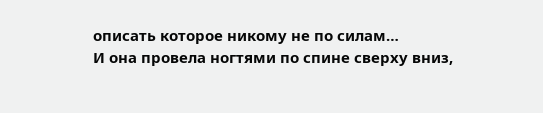описать которое никому не по силам…
И она провела ногтями по спине сверху вниз,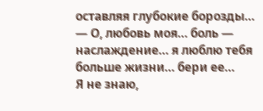оставляя глубокие борозды…
— О, любовь моя… боль — наслаждение… я люблю тебя больше жизни… бери ее…
Я не знаю,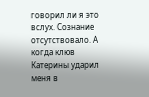говорил ли я это вслух. Сознание отсутствовало. А когда клюв Катерины ударил меня в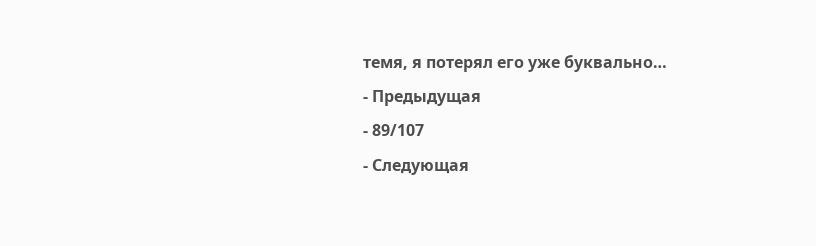темя, я потерял его уже буквально…
- Предыдущая
- 89/107
- Следующая